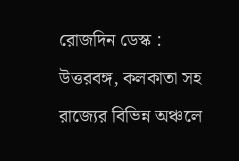রোজদিন ডেস্ক :
উত্তরবঙ্গ, কলকাতা সহ রাজ্যের বিভিন্ন অঞ্চলে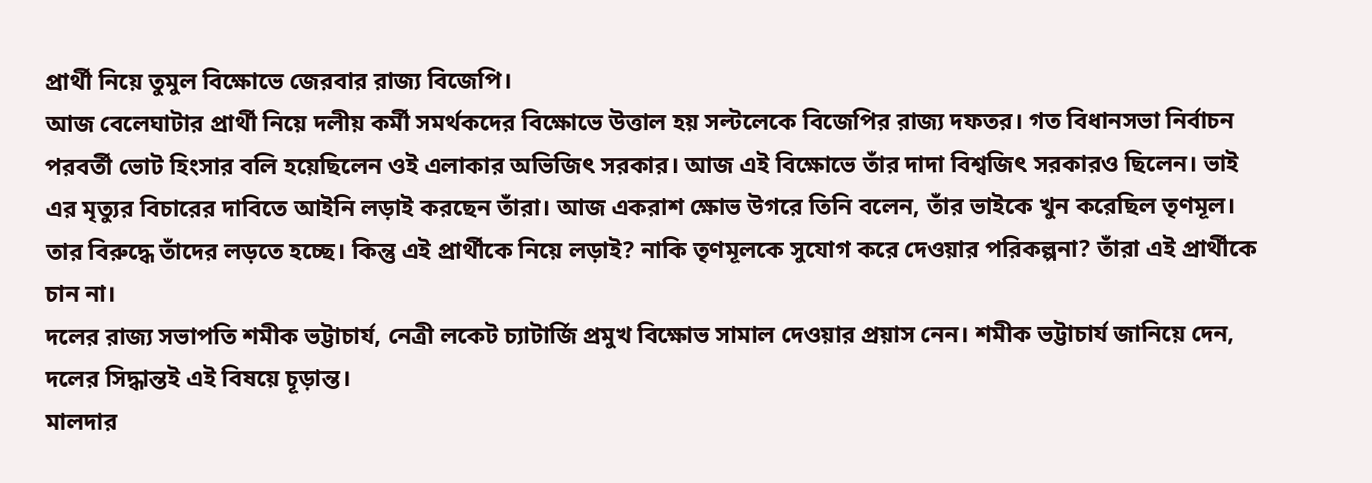প্রার্থী নিয়ে তুমুল বিক্ষোভে জেরবার রাজ্য বিজেপি।
আজ বেলেঘাটার প্রার্থী নিয়ে দলীয় কর্মী সমর্থকদের বিক্ষোভে উত্তাল হয় সল্টলেকে বিজেপির রাজ্য দফতর। গত বিধানসভা নির্বাচন পরবর্তী ভোট হিংসার বলি হয়েছিলেন ওই এলাকার অভিজিৎ সরকার। আজ এই বিক্ষোভে তাঁর দাদা বিশ্বজিৎ সরকারও ছিলেন। ভাই এর মৃত্যুর বিচারের দাবিতে আইনি লড়াই করছেন তাঁরা। আজ একরাশ ক্ষোভ উগরে তিনি বলেন, তাঁর ভাইকে খুন করেছিল তৃণমূল। তার বিরুদ্ধে তাঁদের লড়তে হচ্ছে। কিন্তু এই প্রার্থীকে নিয়ে লড়াই? নাকি তৃণমূলকে সুযোগ করে দেওয়ার পরিকল্পনা? তাঁরা এই প্রার্থীকে চান না।
দলের রাজ্য সভাপতি শমীক ভট্টাচার্য, নেত্রী লকেট চ্যাটার্জি প্রমুখ বিক্ষোভ সামাল দেওয়ার প্রয়াস নেন। শমীক ভট্টাচার্য জানিয়ে দেন, দলের সিদ্ধান্তই এই বিষয়ে চূড়ান্ত।
মালদার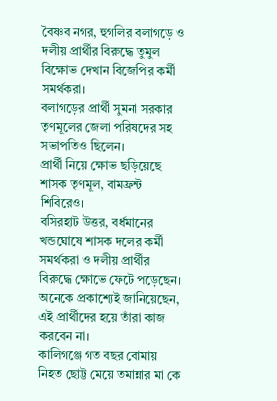বৈষ্ণব নগর, হুগলির বলাগড়ে ও দলীয় প্রার্থীর বিরুদ্ধে তুমুল বিক্ষোভ দেখান বিজেপির কর্মী সমর্থকরা।
বলাগড়ের প্রার্থী সুমনা সরকার তৃণমূলের জেলা পরিষদের সহ সভাপতিও ছিলেন।
প্রার্থী নিয়ে ক্ষোভ ছড়িয়েছে শাসক তৃণমূল, বামফ্রন্ট শিবিরেও।
বসিরহাট উত্তর, বর্ধমানের খন্ডঘোষে শাসক দলের কর্মী সমর্থকরা ও দলীয় প্রার্থীর বিরুদ্ধে ক্ষোভে ফেটে পড়েছেন। অনেকে প্রকাশ্যেই জানিয়েছেন, এই প্রার্থীদের হয়ে তাঁরা কাজ করবেন না।
কালিগঞ্জে গত বছর বোমায় নিহত ছোট্ট মেয়ে তমান্নার মা কে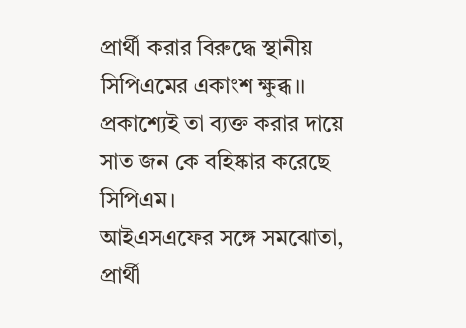প্রার্থী করার বিরুদ্ধে স্থানীয় সিপিএমের একাংশ ক্ষুব্ধ।। প্রকাশ্যেই তা ব্যক্ত করার দায়ে সাত জন কে বহিষ্কার করেছে সিপিএম।
আইএসএফের সঙ্গে সমঝোতা, প্রার্থী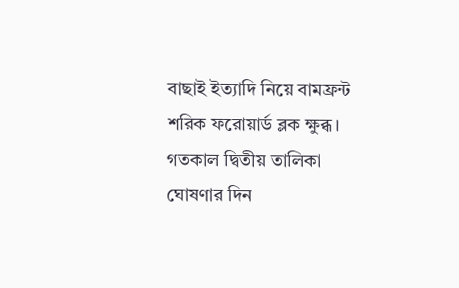বাছাই ইত্যাদি নিয়ে বামফ্রন্ট শরিক ফরোয়ার্ড ব্লক ক্ষুব্ধ। গতকাল দ্বিতীয় তালিকা ঘোষণার দিন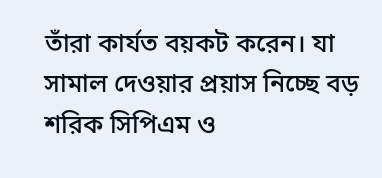তাঁরা কার্যত বয়কট করেন। যা সামাল দেওয়ার প্রয়াস নিচ্ছে বড় শরিক সিপিএম ও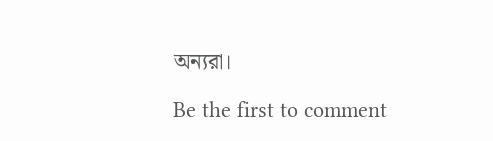অন্যরা।

Be the first to comment